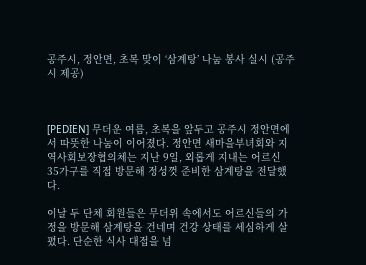공주시, 정안면, 초복 맞이 ‘삼계탕’ 나눔 봉사 실시 (공주시 제공)



[PEDIEN] 무더운 여름, 초복을 앞두고 공주시 정안면에서 따뜻한 나눔이 이어졌다. 정안면 새마을부녀회와 지역사회보장협의체는 지난 9일, 외롭게 지내는 어르신 35가구를 직접 방문해 정성껏 준비한 삼계탕을 전달했다.

이날 두 단체 회원들은 무더위 속에서도 어르신들의 가정을 방문해 삼계탕을 건네며 건강 상태를 세심하게 살폈다. 단순한 식사 대접을 넘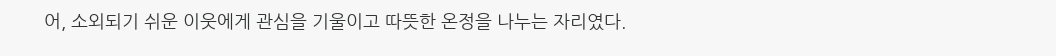어, 소외되기 쉬운 이웃에게 관심을 기울이고 따뜻한 온정을 나누는 자리였다.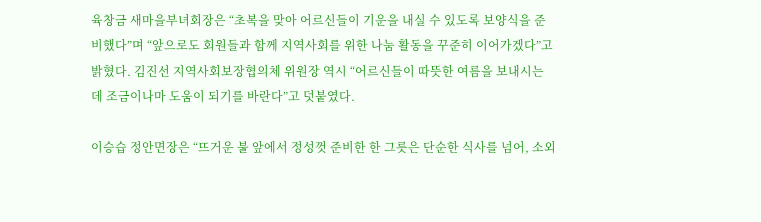육창금 새마을부녀회장은 “초복을 맞아 어르신들이 기운을 내실 수 있도록 보양식을 준비했다”며 “앞으로도 회원들과 함께 지역사회를 위한 나눔 활동을 꾸준히 이어가겠다”고 밝혔다. 김진선 지역사회보장협의체 위원장 역시 “어르신들이 따뜻한 여름을 보내시는 데 조금이나마 도움이 되기를 바란다”고 덧붙였다.

이승습 정안면장은 “뜨거운 불 앞에서 정성껏 준비한 한 그릇은 단순한 식사를 넘어, 소외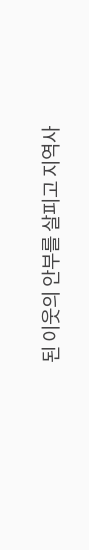된 이웃의 안부를 살피고 지역사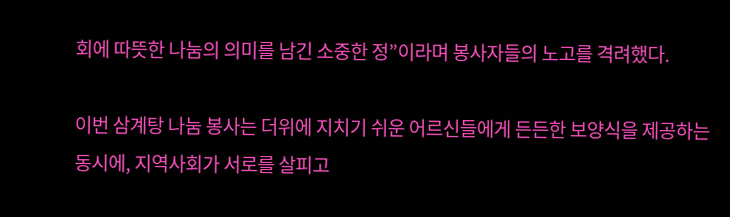회에 따뜻한 나눔의 의미를 남긴 소중한 정”이라며 봉사자들의 노고를 격려했다.

이번 삼계탕 나눔 봉사는 더위에 지치기 쉬운 어르신들에게 든든한 보양식을 제공하는 동시에, 지역사회가 서로를 살피고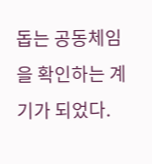돕는 공동체임을 확인하는 계기가 되었다.